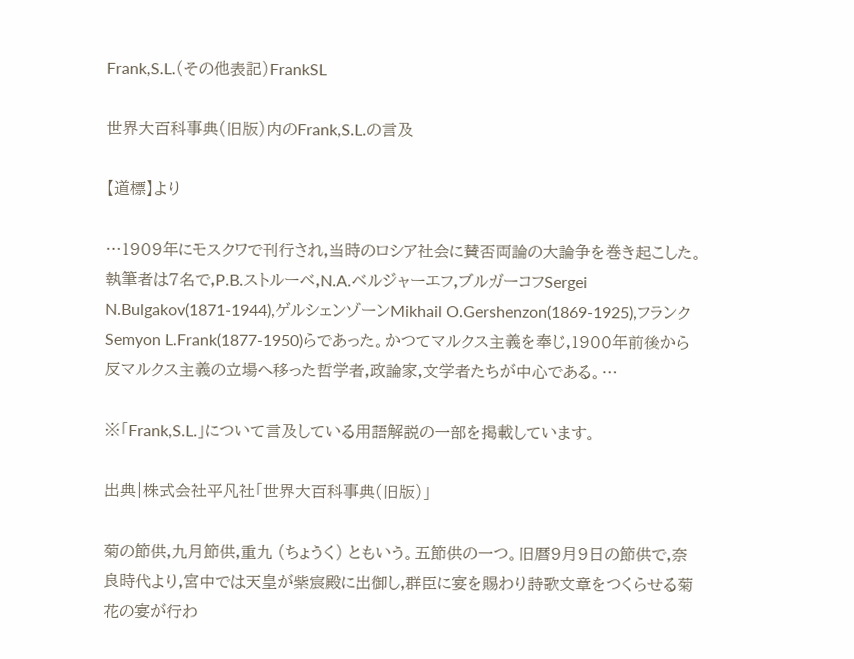Frank,S.L.(その他表記)FrankSL

世界大百科事典(旧版)内のFrank,S.L.の言及

【道標】より

…1909年にモスクワで刊行され,当時のロシア社会に賛否両論の大論争を巻き起こした。執筆者は7名で,P.B.ストルーベ,N.A.ベルジャーエフ,ブルガーコフSergei N.Bulgakov(1871‐1944),ゲルシェンゾーンMikhail O.Gershenzon(1869‐1925),フランクSemyon L.Frank(1877‐1950)らであった。かつてマルクス主義を奉じ,1900年前後から反マルクス主義の立場へ移った哲学者,政論家,文学者たちが中心である。…

※「Frank,S.L.」について言及している用語解説の一部を掲載しています。

出典|株式会社平凡社「世界大百科事典(旧版)」

菊の節供,九月節供,重九 (ちょうく) ともいう。五節供の一つ。旧暦9月9日の節供で,奈良時代より,宮中では天皇が紫宸殿に出御し,群臣に宴を賜わり詩歌文章をつくらせる菊花の宴が行わ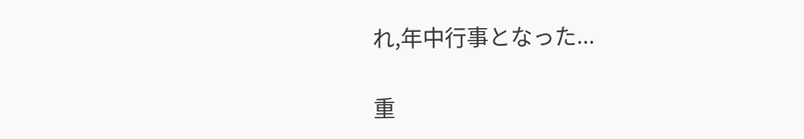れ,年中行事となった...

重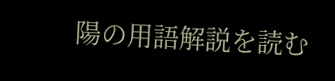陽の用語解説を読む